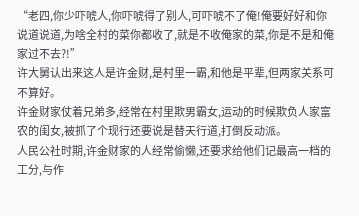“老四,你少吓唬人,你吓唬得了别人,可吓唬不了俺!俺要好好和你说道说道,为啥全村的菜你都收了,就是不收俺家的菜,你是不是和俺家过不去?!”
许大舅认出来这人是许金财,是村里一霸,和他是平辈,但两家关系可不算好。
许金财家仗着兄弟多,经常在村里欺男霸女,运动的时候欺负人家富农的闺女,被抓了个现行还要说是替天行道,打倒反动派。
人民公社时期,许金财家的人经常偷懒,还要求给他们记最高一档的工分,与作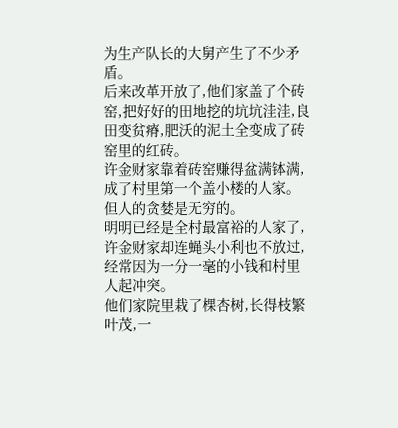为生产队长的大舅产生了不少矛盾。
后来改革开放了,他们家盖了个砖窑,把好好的田地挖的坑坑洼洼,良田变贫瘠,肥沃的泥土全变成了砖窑里的红砖。
许金财家靠着砖窑赚得盆满钵满,成了村里第一个盖小楼的人家。
但人的贪婪是无穷的。
明明已经是全村最富裕的人家了,许金财家却连蝇头小利也不放过,经常因为一分一毫的小钱和村里人起冲突。
他们家院里栽了棵杏树,长得枝繁叶茂,一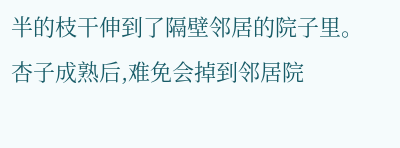半的枝干伸到了隔壁邻居的院子里。
杏子成熟后,难免会掉到邻居院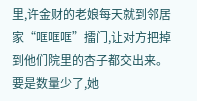里,许金财的老娘每天就到邻居家“哐哐哐”擂门,让对方把掉到他们院里的杏子都交出来。要是数量少了,她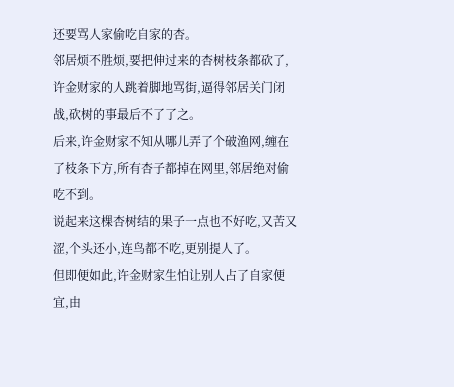还要骂人家偷吃自家的杏。
邻居烦不胜烦,要把伸过来的杏树枝条都砍了,许金财家的人跳着脚地骂街,逼得邻居关门闭战,砍树的事最后不了了之。
后来,许金财家不知从哪儿弄了个破渔网,缠在了枝条下方,所有杏子都掉在网里,邻居绝对偷吃不到。
说起来这棵杏树结的果子一点也不好吃,又苦又涩,个头还小,连鸟都不吃,更别提人了。
但即便如此,许金财家生怕让别人占了自家便宜,由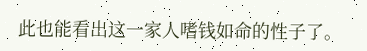此也能看出这一家人嗜钱如命的性子了。